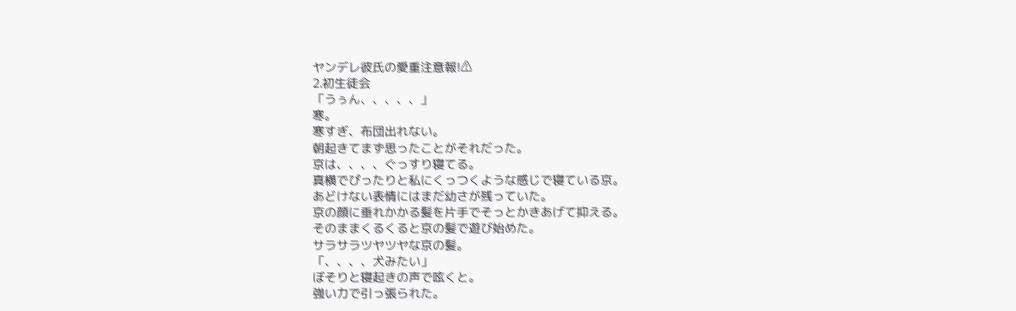ヤンデレ彼氏の愛重注意報!⚠
2.初生徒会
「うぅん、、、、、」
寒。
寒すぎ、布団出れない。
朝起きてまず思ったことがそれだった。
京は、、、、ぐっすり寝てる。
真横でぴったりと私にくっつくような感じで寝ている京。
あどけない表情にはまだ幼さが残っていた。
京の顔に垂れかかる髪を片手でそっとかきあげて抑える。
そのままくるくると京の髪で遊び始めた。
サラサラツヤツヤな京の髪。
「、、、、犬みたい」
ぼそりと寝起きの声で呟くと。
強い力で引っ張られた。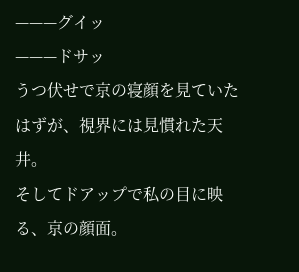———グイッ
———ドサッ
うつ伏せで京の寝顔を見ていたはずが、視界には見慣れた天井。
そしてドアップで私の目に映る、京の顔面。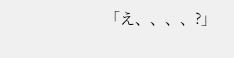「え、、、、?」